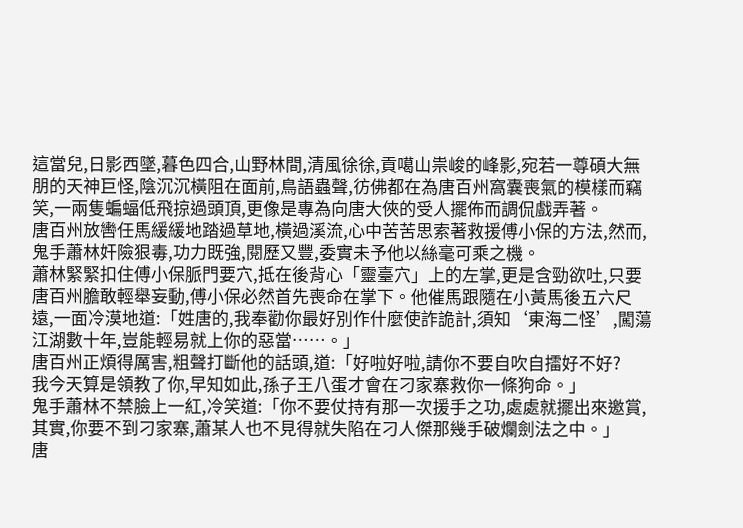這當兒,日影西墜,暮色四合,山野林間,清風徐徐,貢噶山祟峻的峰影,宛若一尊碩大無朋的天神巨怪,陰沉沉橫阻在面前,鳥語蟲聲,彷佛都在為唐百州窩囊喪氣的模樣而竊笑,一兩隻蝙蝠低飛掠過頭頂,更像是專為向唐大俠的受人擺佈而調侃戲弄著。
唐百州放轡任馬緩緩地踏過草地,橫過溪流,心中苦苦思索著救援傅小保的方法,然而,鬼手蕭林奸險狠毒,功力既強,閱歷又豐,委實未予他以絲毫可乘之機。
蕭林緊緊扣住傅小保脈門要穴,抵在後背心「靈臺穴」上的左掌,更是含勁欲吐,只要唐百州膽敢輕舉妄動,傅小保必然首先喪命在掌下。他催馬跟隨在小黃馬後五六尺遠,一面冷漠地道:「姓唐的,我奉勸你最好別作什麼使詐詭計,須知‘東海二怪’,闖蕩江湖數十年,豈能輕易就上你的惡當……。」
唐百州正煩得厲害,粗聲打斷他的話頭,道:「好啦好啦,請你不要自吹自擂好不好?
我今天算是領教了你,早知如此,孫子王八蛋才會在刁家寨救你一條狗命。」
鬼手蕭林不禁臉上一紅,冷笑道:「你不要仗持有那一次援手之功,處處就擺出來邀賞,其實,你要不到刁家寨,蕭某人也不見得就失陷在刁人傑那幾手破爛劍法之中。」
唐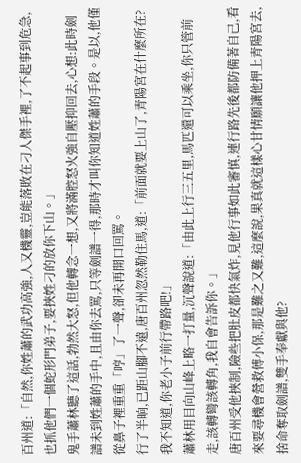百州道:「自然,你姓蕭的武功高強,人又機靈,豈能落敗在刁人傑手裡,了不起事到危急,也抓他們一個蛇形門弟子,要挾姓刁的放你下山。」
鬼手蕭林聽了這話,勃然大怒,但他轉念一想,又將滿腔怒火強自壓抑回去,心想:此時劍譜未到姓蕭的手中,且由你去罵,只等劍譜一得,那時才叫你知道姓蕭的手段。是以,他僅從鼻子裡重重「哼」了一聲,卻未再開口回罵。
行了半晌,已距山腳不遠,唐百州忽然勒住馬,道:「前面就要上山了,青陽宮在什麼所在?我不知道,你老小子前行帶路吧!」
蕭林用目向山峰上略一打量,沉聲說道:「由此上行三五里,馬匹還可以乘坐,你只管前走,該轉彎該轉角,我自會告訴你。」
唐百州受他挾制,險些把肚皮都快氣炸,見他行事如此審慎,連行路先後都防備著自己,看來要尋機會營救傅小保,那是難之又難,這麼說,果真就這樣心甘情願讓他押上青陽宮去,捨命奪取劍譜,雙手奉獻與他?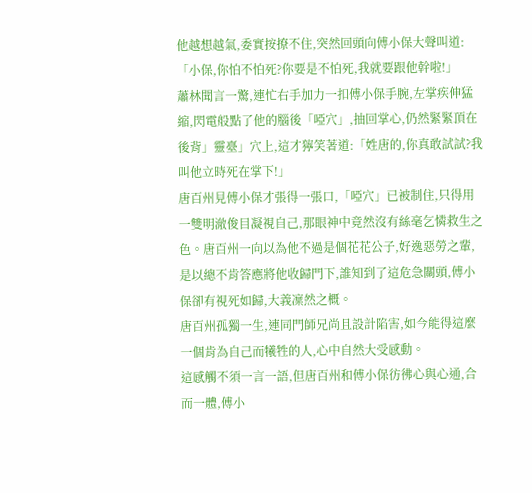他越想越氣,委實按撩不住,突然回頭向傅小保大聲叫道:「小保,你怕不怕死?你要是不怕死,我就要跟他幹啦!」
蕭林聞言一驚,連忙右手加力一扣傅小保手腕,左掌疾伸猛縮,閃電般點了他的腦後「啞穴」,抽回掌心,仍然緊緊頂在後背」靈臺」穴上,這才獰笑著道:「姓唐的,你真敢試試?我叫他立時死在掌下!」
唐百州見傅小保才張得一張口,「啞穴」已被制住,只得用一雙明澈俊目凝視自己,那眼神中竟然沒有絲毫乞憐救生之色。唐百州一向以為他不過是個花花公子,好逸惡勞之輩,是以總不肯答應將他收歸門下,誰知到了這危急關頭,傅小保卻有視死如歸,大義凜然之概。
唐百州孤獨一生,連同門師兄尚且設計陷害,如今能得這麼一個肯為自己而犧牲的人,心中自然大受感動。
這感觸不須一言一語,但唐百州和傅小保彷彿心與心通,合而一體,傅小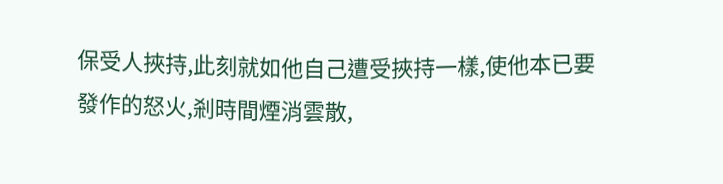保受人挾持,此刻就如他自己遭受挾持一樣,使他本已要發作的怒火,剎時間煙消雲散,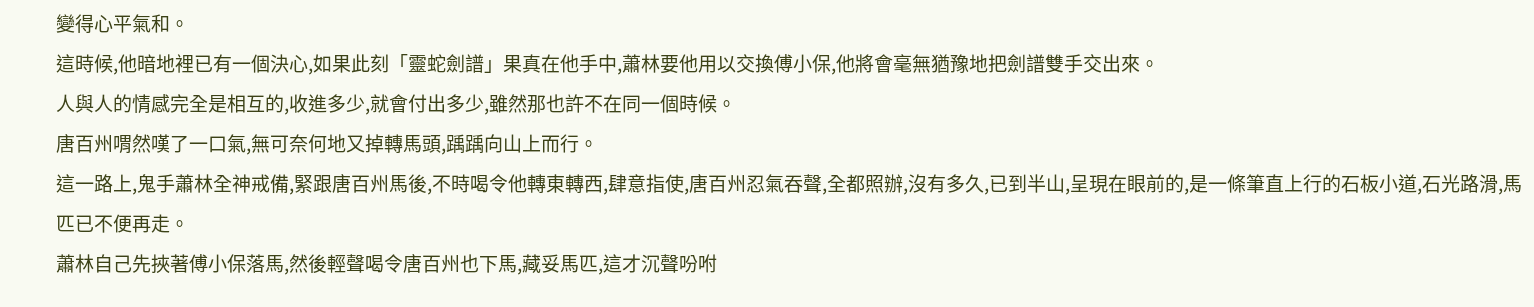變得心平氣和。
這時候,他暗地裡已有一個決心,如果此刻「靈蛇劍譜」果真在他手中,蕭林要他用以交換傅小保,他將會毫無猶豫地把劍譜雙手交出來。
人與人的情感完全是相互的,收進多少,就會付出多少,雖然那也許不在同一個時候。
唐百州喟然嘆了一口氣,無可奈何地又掉轉馬頭,踽踽向山上而行。
這一路上,鬼手蕭林全神戒備,緊跟唐百州馬後,不時喝令他轉東轉西,肆意指使,唐百州忍氣吞聲,全都照辦,沒有多久,已到半山,呈現在眼前的,是一條筆直上行的石板小道,石光路滑,馬匹已不便再走。
蕭林自己先挾著傅小保落馬,然後輕聲喝令唐百州也下馬,藏妥馬匹,這才沉聲吩咐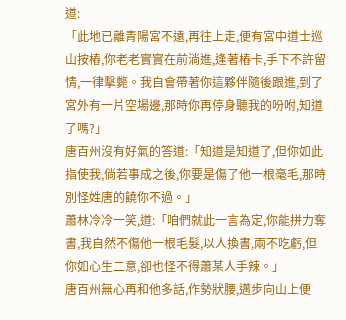道:
「此地已離青陽宮不遠,再往上走,便有宮中道士巡山按樁,你老老實實在前淌進,逢著樁卡,手下不許留情,一律擊斃。我自會帶著你這夥伴隨後跟進,到了宮外有一片空場邊,那時你再停身聽我的吩咐,知道了嗎?」
唐百州沒有好氣的答道:「知道是知道了,但你如此指使我,倘若事成之後,你要是傷了他一根毫毛,那時別怪姓唐的饒你不過。」
蕭林冷冷一笑,道:「咱們就此一言為定,你能拼力奪書,我自然不傷他一根毛髮,以人換書,兩不吃虧,但你如心生二意,卻也怪不得蕭某人手辣。」
唐百州無心再和他多話,作勢狀腰,邁步向山上便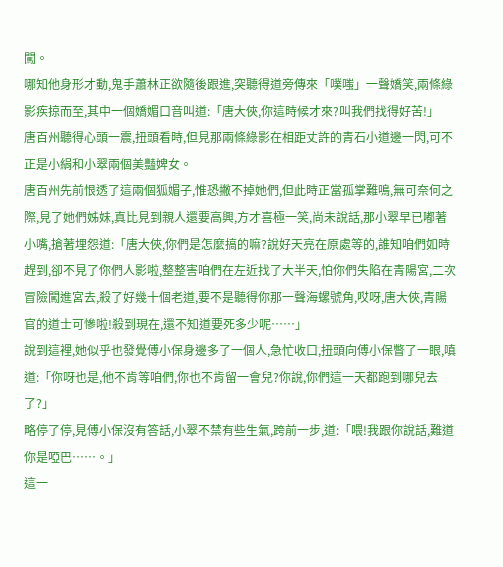闖。
哪知他身形才動,鬼手蕭林正欲隨後跟進,突聽得道旁傳來「噗嗤」一聲嬌笑,兩條綠影疾掠而至,其中一個嬌媚口音叫道:「唐大俠,你這時候才來?叫我們找得好苦!」
唐百州聽得心頭一震,扭頭看時,但見那兩條綠影在相距丈許的青石小道邊一閃,可不正是小絹和小翠兩個美豔婢女。
唐百州先前恨透了這兩個狐媚子,惟恐撇不掉她們,但此時正當孤掌難鳴,無可奈何之際,見了她們姊妹,真比見到親人還要高興,方才喜極一笑,尚未說話,那小翠早已嘟著小嘴,搶著埋怨道:「唐大俠,你們是怎麼搞的嘛?說好天亮在原處等的,誰知咱們如時趕到,卻不見了你們人影啦,整整害咱們在左近找了大半天,怕你們失陷在青陽宮,二次冒險闖進宮去,殺了好幾十個老道,要不是聽得你那一聲海螺號角,哎呀,唐大俠,青陽官的道士可慘啦!殺到現在,還不知道要死多少呢……」
說到這裡,她似乎也發覺傅小保身邊多了一個人,急忙收口,扭頭向傅小保瞥了一眼,嗔道:「你呀也是,他不肯等咱們,你也不肯留一會兒?你說,你們這一天都跑到哪兒去了?」
略停了停,見傅小保沒有答話,小翠不禁有些生氣,跨前一步,道:「喂!我跟你說話,難道你是啞巴……。」
這一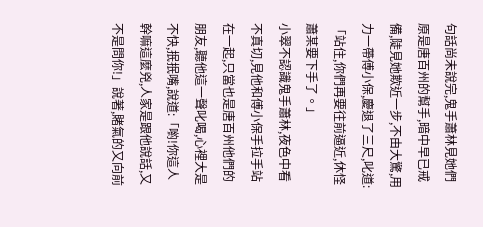句話尚未說完,鬼手蕭林見她們原是唐百州的幫手,暗中早已戒備,陡見她欺近一步,不由大驚,用力一帶傅小保,慶退了三尺,叱道:「站住,你們再要往前逼近,休怪蕭某要下手了。」
小翠不認識鬼手蕭林,夜色中看不真切,見他和傅小保手拉手站在一起,只當也是唐百州他們的朋友,聽他這一聲叱喝,心裡大是不快,抿抿嘴,說道:「喲!你這人幹嘛這麼兇,人家是跟他說話,又不是問你!」說著,賭氣的又向前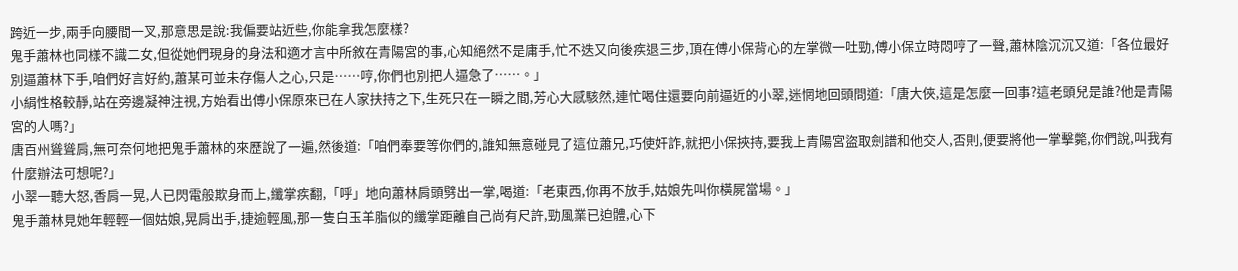跨近一步,兩手向腰間一叉,那意思是說:我偏要站近些,你能拿我怎麼樣?
鬼手蕭林也同樣不識二女,但從她們現身的身法和適才言中所敘在青陽宮的事,心知絕然不是庸手,忙不迭又向後疾退三步,頂在傅小保背心的左掌微一吐勁,傅小保立時悶哼了一聲,蕭林陰沉沉又道:「各位最好別逼蕭林下手,咱們好言好約,蕭某可並未存傷人之心,只是……哼,你們也別把人逼急了……。」
小絹性格較靜,站在旁邊凝神注視,方始看出傅小保原來已在人家扶持之下,生死只在一瞬之間,芳心大感駭然,連忙喝住還要向前逼近的小翠,迷惘地回頭問道:「唐大俠,這是怎麼一回事?這老頭兒是誰?他是青陽宮的人嗎?」
唐百州聳聳肩,無可奈何地把鬼手蕭林的來歷說了一遍,然後道:「咱們奉要等你們的,誰知無意碰見了這位蕭兄,巧使奸詐,就把小保挾持,要我上青陽宮盜取劍譜和他交人,否則,便要將他一掌擊斃,你們說,叫我有什麼辦法可想呢?」
小翠一聽大怒,香肩一晃,人已閃電般欺身而上,纖掌疾翻,「呼」地向蕭林肩頭劈出一掌,喝道:「老東西,你再不放手,姑娘先叫你橫屍當場。」
鬼手蕭林見她年輕輕一個姑娘,晃肩出手,捷逾輕風,那一隻白玉羊脂似的纖掌距離自己尚有尺許,勁風業已迫體,心下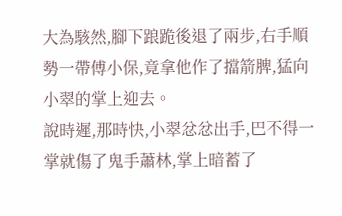大為駭然,腳下踉跪後退了兩步,右手順勢一帶傅小保,竟拿他作了擋箭脾,猛向小翠的掌上迎去。
說時遲,那時快,小翠忿忿出手,巴不得一掌就傷了鬼手蕭林,掌上暗蓄了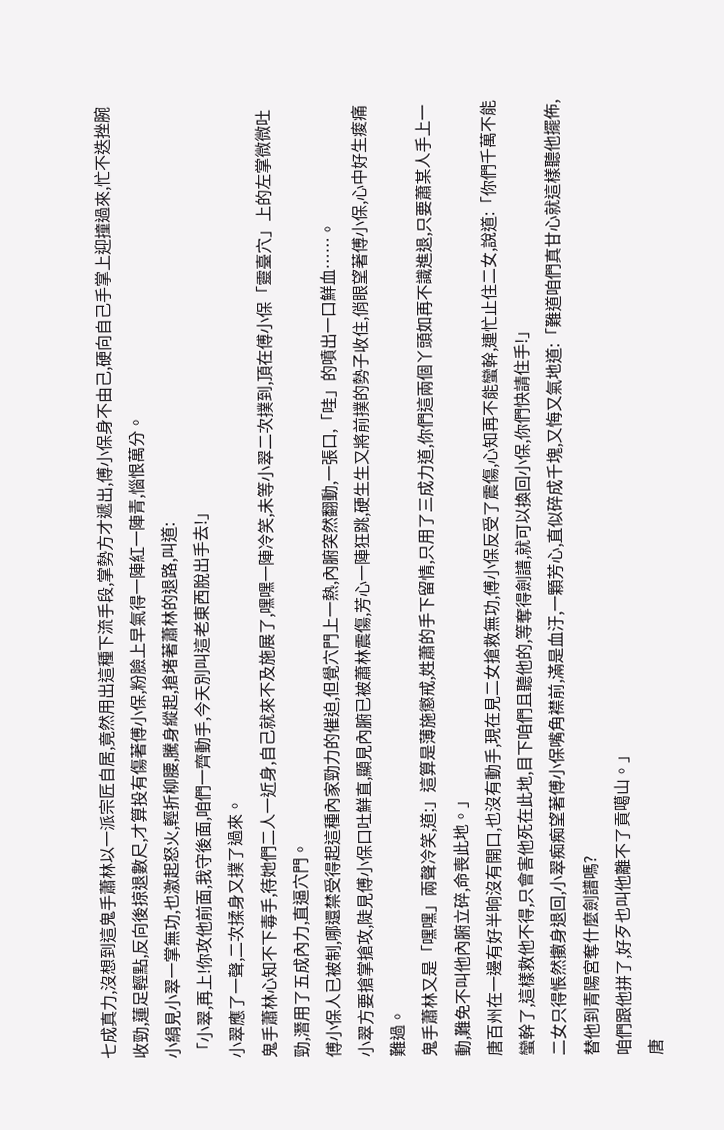七成真力,沒想到這鬼手蕭林以一派宗匠自居,竟然用出這種下流手段,掌勢方才遞出,傅小保身不由己,硬向自己手掌上迎撞過來,忙不迭挫腕收勁,蓮足輕點,反向後掠退數尺,才算投有傷著傅小保,粉臉上早氣得一陣紅一陣青,惱恨萬分。
小絹見小翠一掌無功,也激起怒火,輕折柳腰,騰身縱起,搶堵著蕭林的退路,叫道:
「小翠,再上!你攻他前面,我守後面,咱們一齊動手,今天別叫這老東西脫出手去!」
小翠應了一聲,二次揉身又撲了過來。
鬼手蕭林心知不下毒手,待她們二人一近身,自己就來不及施展了,嘿嘿一陣冷笑,未等小翠二次撲到,頂在傅小保「靈臺穴」上的左掌微微吐勁,潛用了五成內力,直逼穴門。
傅小保人已被制,哪還禁受得起這種內家勁力的催迫,但覺穴門上一熱,內腑突然翻動,一張口,「哇」的噴出一口鮮血……。
小翠方要搶掌搶攻,陡見傅小保口吐鮮直,顯見內腑已被蕭林震傷,芳心一陣狂跳,硬生生又將前撲的勢子收住,俏眼望著傅小保,心中好生痠痛難過。
鬼手蕭林又是「嘿嘿」兩聲冷笑,道:」這算是薄施懲戒,姓蕭的手下留情,只用了三成力道,你們這兩個丫頭如再不識進退,只要蕭某人手上一動,難免不叫他內腑立碎,命喪此地。」
唐百州在一邊有好半晌沒有開口,也沒有動手,現在見二女搶救無功,傅小保反受了震傷,心知再不能蠻幹,連忙止住二女,說道:「你們千萬不能蠻幹了,這樣救他不得,只會害他死在此地,目下咱們且聽他的,等奪得劍譜,就可以換回小保,你們快請住手!」
二女只得悵然擻身退回,小翠痴痴望著傅小保嘴角襟前,滿是血汙,一顆芳心,直似碎成千塊,又悔又氣地道:「難道咱們真甘心就這樣聽他擺佈,替他到青陽宮奪什麼劍譜嗎?
咱們跟他拼了,好歹也叫他離不了貢噶山。」
唐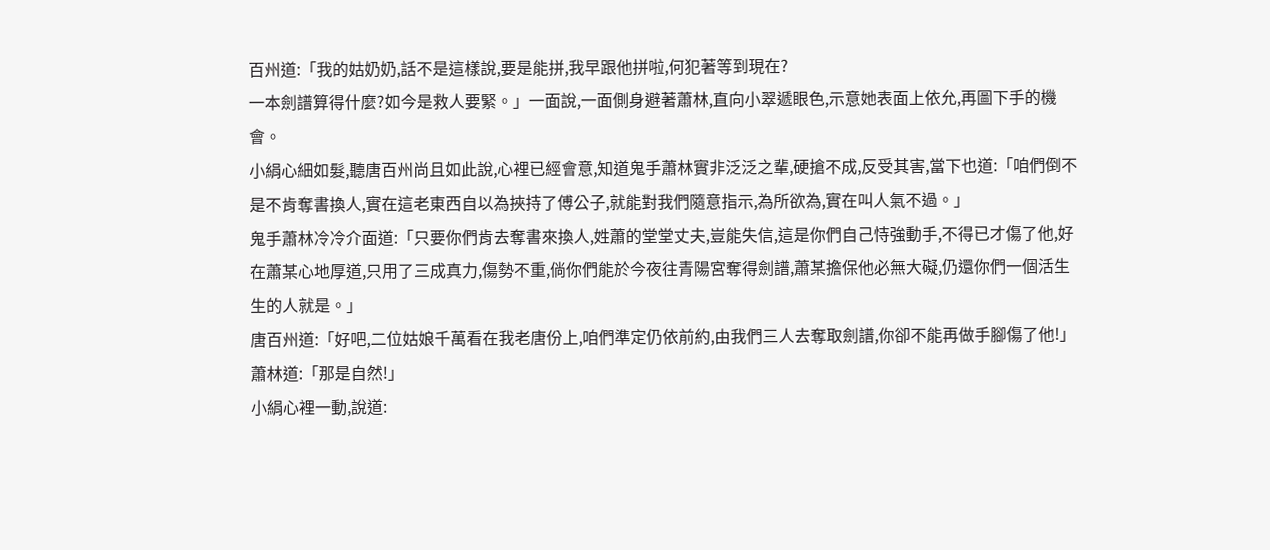百州道:「我的姑奶奶,話不是這樣說,要是能拼,我早跟他拼啦,何犯著等到現在?
一本劍譜算得什麼?如今是救人要緊。」一面說,一面側身避著蕭林,直向小翠遞眼色,示意她表面上依允,再圖下手的機會。
小絹心細如髮,聽唐百州尚且如此說,心裡已經會意,知道鬼手蕭林實非泛泛之輩,硬搶不成,反受其害,當下也道:「咱們倒不是不肯奪書換人,實在這老東西自以為挾持了傅公子,就能對我們隨意指示,為所欲為,實在叫人氣不過。」
鬼手蕭林冷冷介面道:「只要你們肯去奪書來換人,姓蕭的堂堂丈夫,豈能失信,這是你們自己恃強動手,不得已才傷了他,好在蕭某心地厚道,只用了三成真力,傷勢不重,倘你們能於今夜往青陽宮奪得劍譜,蕭某擔保他必無大礙,仍還你們一個活生生的人就是。」
唐百州道:「好吧,二位姑娘千萬看在我老唐份上,咱們準定仍依前約,由我們三人去奪取劍譜,你卻不能再做手腳傷了他!」
蕭林道:「那是自然!」
小絹心裡一動,說道: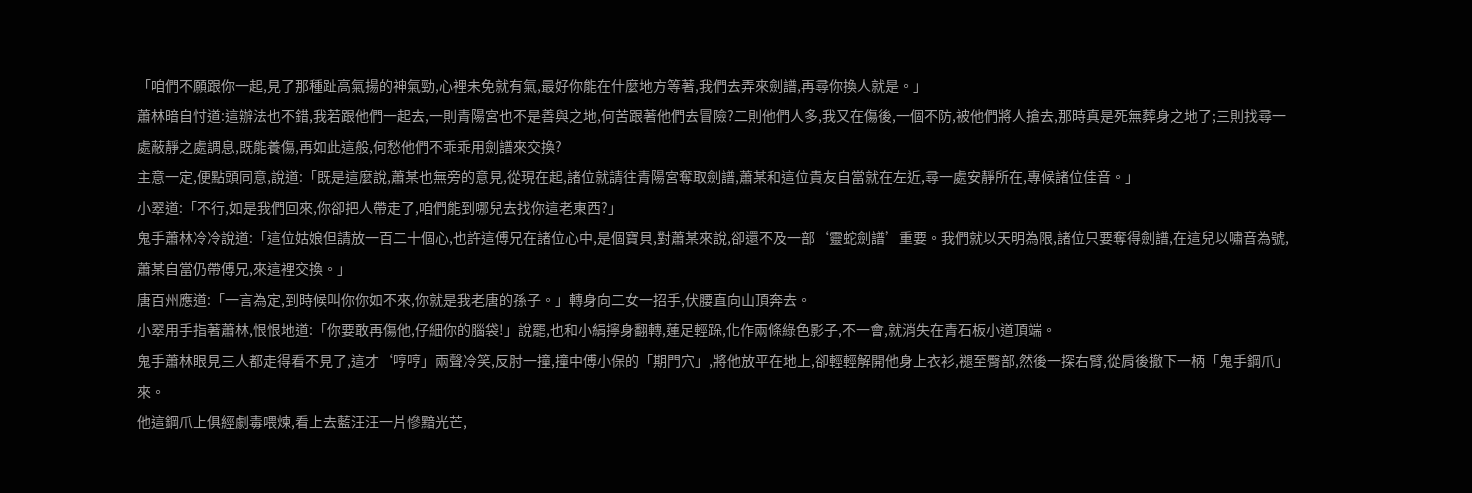「咱們不願跟你一起,見了那種趾高氣揚的神氣勁,心裡未免就有氣,最好你能在什麼地方等著,我們去弄來劍譜,再尋你換人就是。」
蕭林暗自忖道:這辦法也不錯,我若跟他們一起去,一則青陽宮也不是善與之地,何苦跟著他們去冒險?二則他們人多,我又在傷後,一個不防,被他們將人搶去,那時真是死無葬身之地了;三則找尋一處蔽靜之處調息,既能養傷,再如此這般,何愁他們不乖乖用劍譜來交換?
主意一定,便點頭同意,說道:「既是這麼說,蕭某也無旁的意見,從現在起,諸位就請往青陽宮奪取劍譜,蕭某和這位貴友自當就在左近,尋一處安靜所在,專候諸位佳音。」
小翠道:「不行,如是我們回來,你卻把人帶走了,咱們能到哪兒去找你這老東西?」
鬼手蕭林冷冷說道:「這位姑娘但請放一百二十個心,也許這傅兄在諸位心中,是個寶貝,對蕭某來說,卻還不及一部‘靈蛇劍譜’重要。我們就以天明為限,諸位只要奪得劍譜,在這兒以嘯音為號,蕭某自當仍帶傅兄,來這裡交換。」
唐百州應道:「一言為定,到時候叫你你如不來,你就是我老唐的孫子。」轉身向二女一招手,伏腰直向山頂奔去。
小翠用手指著蕭林,恨恨地道:「你要敢再傷他,仔細你的腦袋!」說罷,也和小絹擰身翻轉,蓮足輕跺,化作兩條綠色影子,不一會,就消失在青石板小道頂端。
鬼手蕭林眼見三人都走得看不見了,這才‘哼哼」兩聲冷笑,反肘一撞,撞中傅小保的「期門穴」,將他放平在地上,卻輕輕解開他身上衣衫,褪至臀部,然後一探右臂,從肩後撤下一柄「鬼手鋼爪」來。
他這鋼爪上俱經劇毒喂煉,看上去藍汪汪一片慘黯光芒,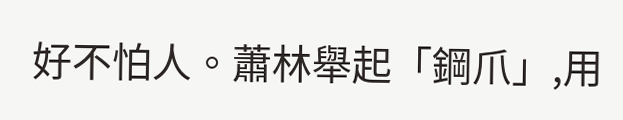好不怕人。蕭林舉起「鋼爪」,用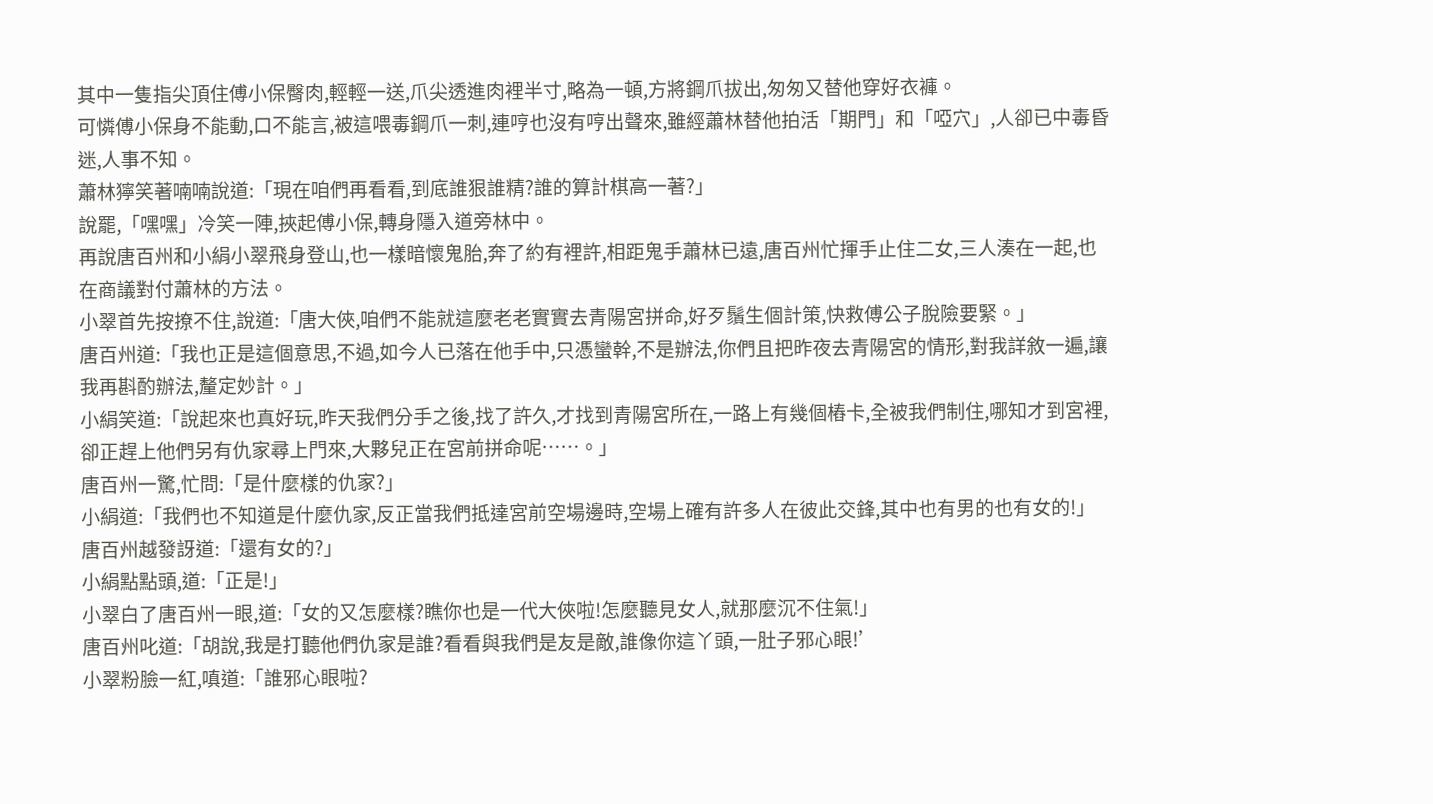其中一隻指尖頂住傅小保臀肉,輕輕一送,爪尖透進肉裡半寸,略為一頓,方將鋼爪拔出,匆匆又替他穿好衣褲。
可憐傅小保身不能動,口不能言,被這喂毒鋼爪一刺,連哼也沒有哼出聲來,雖經蕭林替他拍活「期門」和「啞穴」,人卻已中毒昏迷,人事不知。
蕭林獰笑著喃喃說道:「現在咱們再看看,到底誰狠誰精?誰的算計棋高一著?」
說罷,「嘿嘿」冷笑一陣,挾起傅小保,轉身隱入道旁林中。
再說唐百州和小絹小翠飛身登山,也一樣暗懷鬼胎,奔了約有裡許,相距鬼手蕭林已遠,唐百州忙揮手止住二女,三人湊在一起,也在商議對付蕭林的方法。
小翠首先按撩不住,說道:「唐大俠,咱們不能就這麼老老實實去青陽宮拼命,好歹鬚生個計策,快救傅公子脫險要緊。」
唐百州道:「我也正是這個意思,不過,如今人已落在他手中,只憑蠻幹,不是辦法,你們且把昨夜去青陽宮的情形,對我詳敘一遍,讓我再斟酌辦法,釐定妙計。」
小絹笑道:「說起來也真好玩,昨天我們分手之後,找了許久,才找到青陽宮所在,一路上有幾個樁卡,全被我們制住,哪知才到宮裡,卻正趕上他們另有仇家尋上門來,大夥兒正在宮前拼命呢……。」
唐百州一驚,忙問:「是什麼樣的仇家?」
小絹道:「我們也不知道是什麼仇家,反正當我們抵達宮前空場邊時,空場上確有許多人在彼此交鋒,其中也有男的也有女的!」
唐百州越發訝道:「還有女的?」
小絹點點頭,道:「正是!」
小翠白了唐百州一眼,道:「女的又怎麼樣?瞧你也是一代大俠啦!怎麼聽見女人,就那麼沉不住氣!」
唐百州叱道:「胡說,我是打聽他們仇家是誰?看看與我們是友是敵,誰像你這丫頭,一肚子邪心眼!’
小翠粉臉一紅,嗔道:「誰邪心眼啦?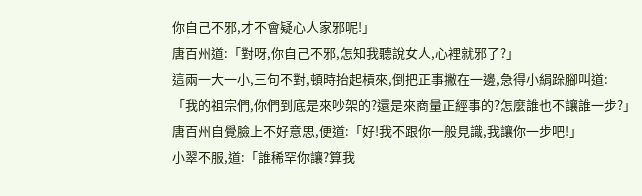你自己不邪,才不會疑心人家邪呢!」
唐百州道:「對呀,你自己不邪,怎知我聽說女人,心裡就邪了?」
這兩一大一小,三句不對,頓時抬起槓來,倒把正事撇在一邊,急得小絹跺腳叫道:
「我的祖宗們,你們到底是來吵架的?還是來商量正經事的?怎麼誰也不讓誰一步?」
唐百州自覺臉上不好意思,便道:「好!我不跟你一般見識,我讓你一步吧!」
小翠不服,道:「誰稀罕你讓?算我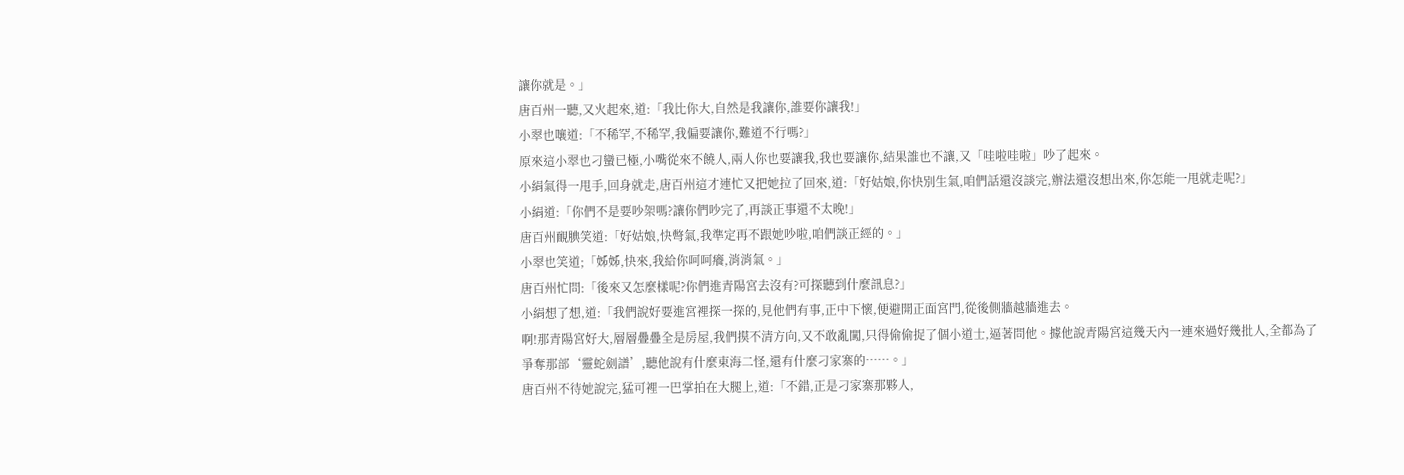讓你就是。」
唐百州一聽,又火起來,道:「我比你大,自然是我讓你,誰要你讓我!」
小翠也嚷道:「不稀罕,不稀罕,我偏要讓你,難道不行嗎?」
原來這小翠也刁蠻已極,小嘴從來不饒人,兩人你也要讓我,我也要讓你,結果誰也不讓,又「哇啦哇啦」吵了起來。
小絹氣得一甩手,回身就走,唐百州這才連忙又把她拉了回來,道:「好姑娘,你快別生氣,咱們話還沒談完,辦法還沒想出來,你怎能一甩就走呢?」
小絹道:「你們不是要吵架嗎?讓你們吵完了,再談正事還不太晚!」
唐百州靦腆笑道:「好姑娘,快彆氣,我準定再不跟她吵啦,咱們談正經的。」
小翠也笑道;「姊姊,快來,我給你呵呵癢,消消氣。」
唐百州忙問:「後來又怎麼樣呢?你們進青陽宮去沒有?可探聽到什麼訊息?」
小絹想了想,道:「我們說好要進宮裡探一探的,見他們有事,正中下懷,便避開正面宮門,從後側牆越牆進去。
啊!那青陽宮好大,層層疊疊全是房屋,我們摸不清方向,又不敢亂闖,只得偷偷捉了個小道士,逼著問他。據他說青陽宮這幾天內一連來過好幾批人,全都為了爭奪那部‘靈蛇劍譜’,聽他說有什麼東海二怪,還有什麼刁家寨的……。」
唐百州不待她說完,猛可裡一巴掌拍在大腿上,道:「不錯,正是刁家寨那夥人,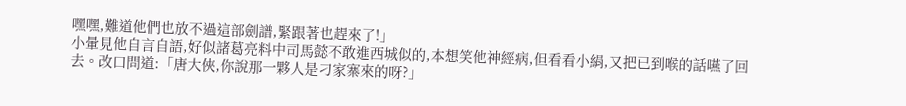嘿嘿,難道他們也放不過這部劍譜,緊跟著也趕來了!」
小暈見他自言自語,好似諸葛亮料中司馬懿不敢進西城似的,本想笑他神經病,但看看小絹,又把已到喉的話嚥了回去。改口問道:「唐大俠,你說那一夥人是刁家寨來的呀?」